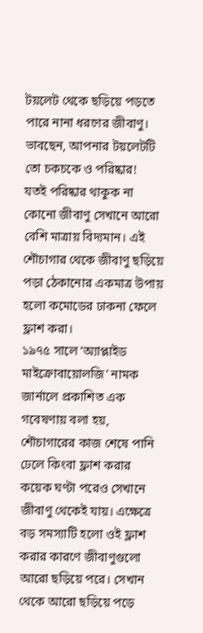টয়লেট থেকে ছড়িয়ে পড়তে পারে নানা ধরণের জীবাণু। ভাবছেন, আপনার টয়লেটটি তো চকচকে ও পরিষ্কার!
যতই পরিষ্কার থাকুক না কোনো জীবাণু সেখানে আরো বেশি মাত্রায় বিদ্যমান। এই শৌচাগার থেকে জীবাণু ছড়িয়ে পড়া ঠেকানোর একমাত্র উপায় হলো কমোডের ঢাকনা ফেলে ফ্লাশ করা।
১৯৭৫ সালে ‘অ্যাপ্লাইড মাইক্রোবায়োলজি’ নামক জার্নালে প্রকাশিত এক গবেষণায় বলা হয়, শৌচাগারের কাজ শেষে পানি ঢেলে কিংবা ফ্লাশ করার কয়েক ঘণ্টা পরেও সেখানে জীবাণু থেকেই যায়। এক্ষেত্রে বড় সমস্যাটি হলো ওই ফ্লাশ করার কারণে জীবাণুগুলো আরো ছড়িয়ে পরে। সেখান থেকে আরো ছড়িয়ে পড়ে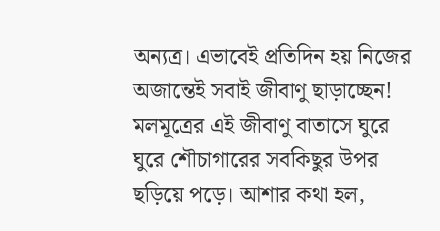অন্যত্র। এভাবেই প্রতিদিন হয় নিজের অজান্তেই সবাই জীবাণু ছাড়াচ্ছেন!
মলমূত্রের এই জীবাণু বাতাসে ঘুরে ঘুরে শৌচাগারের সবকিছুর উপর ছড়িয়ে পড়ে। আশার কথা হল,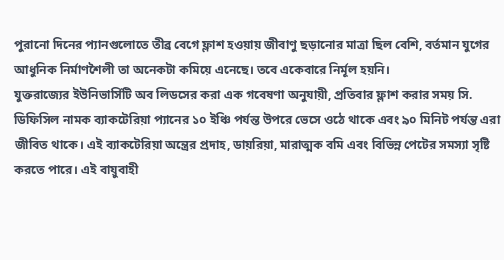পুরানো দিনের প্যানগুলোতে তীব্র বেগে ফ্লাশ হওয়ায় জীবাণু ছড়ানোর মাত্রা ছিল বেশি, বর্তমান যুগের আধুনিক নির্মাণশৈলী তা অনেকটা কমিয়ে এনেছে। তবে একেবারে নির্মূল হয়নি।
যুক্তরাজ্যের ইউনিভার্সিটি অব লিডসের করা এক গবেষণা অনুযায়ী, প্রতিবার ফ্লাশ করার সময় সি. ডিফিসিল নামক ব্যাকটেরিয়া প্যানের ১০ ইঞ্চি পর্যন্ত উপরে ভেসে ওঠে থাকে এবং ৯০ মিনিট পর্যন্ত এরা জীবিত থাকে। এই ব্যাকটেরিয়া অন্ত্রের প্রদাহ, ডায়রিয়া, মারাত্মক বমি এবং বিভিন্ন পেটের সমস্যা সৃষ্টি করতে পারে। এই বায়ুবাহী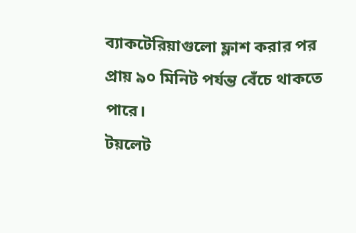ব্যাকটেরিয়াগুলো ফ্লাশ করার পর প্রায় ৯০ মিনিট পর্যন্ত বেঁচে থাকতে পারে।
টয়লেট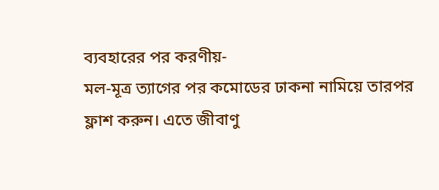ব্যবহারের পর করণীয়-
মল-মূত্র ত্যাগের পর কমোডের ঢাকনা নামিয়ে তারপর ফ্লাশ করুন। এতে জীবাণু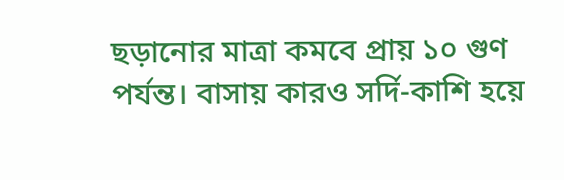ছড়ানোর মাত্রা কমবে প্রায় ১০ গুণ পর্যন্ত। বাসায় কারও সর্দি-কাশি হয়ে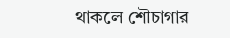থাকলে শৌচাগার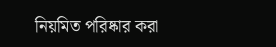নিয়মিত পরিষ্কার করা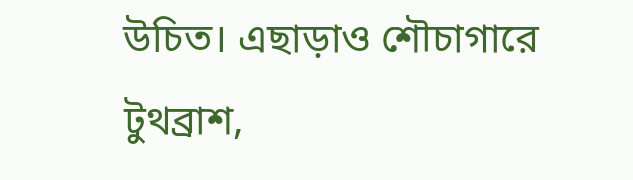উচিত। এছাড়াও শৌচাগারে টুথব্রাশ,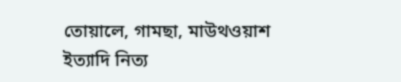তোয়ালে, গামছা, মাউথওয়াশ ইত্যাদি নিত্য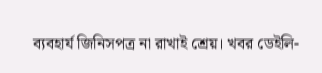ব্যবহার্য জিনিসপত্র না রাখাই শ্রেয়। খবর ডেইলি-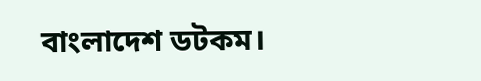বাংলাদেশ ডটকম।